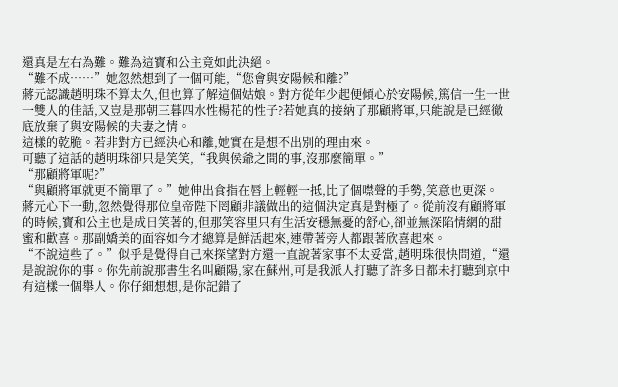還真是左右為難。難為這寶和公主竟如此決絕。
“難不成……”她忽然想到了一個可能,“您會與安陽候和離?”
蔣元認識趙明珠不算太久,但也算了解這個姑娘。對方從年少起便傾心於安陽候,篤信一生一世一雙人的佳話,又豈是那朝三暮四水性楊花的性子?若她真的接納了那顧將軍,只能說是已經徹底放棄了與安陽候的夫妻之情。
這樣的乾脆。若非對方已經決心和離,她實在是想不出別的理由來。
可聽了這話的趙明珠卻只是笑笑,“我與侯爺之間的事,沒那麼簡單。”
“那顧將軍呢?”
“與顧將軍就更不簡單了。”她伸出食指在唇上輕輕一抵,比了個噤聲的手勢,笑意也更深。
蔣元心下一動,忽然覺得那位皇帝陛下罔顧非議做出的這個決定真是對極了。從前沒有顧將軍的時候,寶和公主也是成日笑著的,但那笑容里只有生活安穩無憂的舒心,卻並無深陷情網的甜蜜和歡喜。那副嬌美的面容如今才總算是鮮活起來,連帶著旁人都跟著欣喜起來。
“不說這些了。”似乎是覺得自己來探望對方還一直說著家事不太妥當,趙明珠很快問道,“還是說說你的事。你先前說那書生名叫顧陽,家在蘇州,可是我派人打聽了許多日都未打聽到京中有這樣一個舉人。你仔細想想,是你記錯了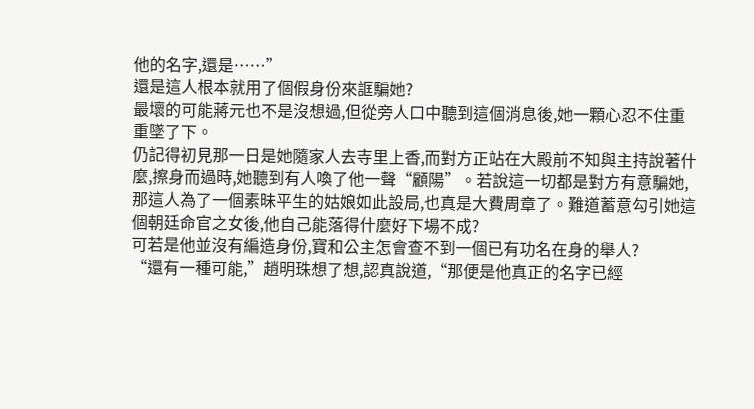他的名字,還是……”
還是這人根本就用了個假身份來誆騙她?
最壞的可能蔣元也不是沒想過,但從旁人口中聽到這個消息後,她一顆心忍不住重重墜了下。
仍記得初見那一日是她隨家人去寺里上香,而對方正站在大殿前不知與主持說著什麼,擦身而過時,她聽到有人喚了他一聲“顧陽”。若說這一切都是對方有意騙她,那這人為了一個素昧平生的姑娘如此設局,也真是大費周章了。難道蓄意勾引她這個朝廷命官之女後,他自己能落得什麼好下場不成?
可若是他並沒有編造身份,寶和公主怎會查不到一個已有功名在身的舉人?
“還有一種可能,”趙明珠想了想,認真說道,“那便是他真正的名字已經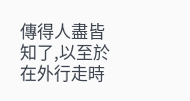傳得人盡皆知了,以至於在外行走時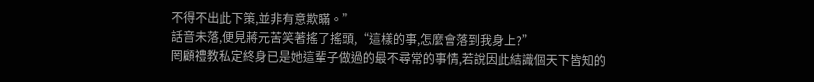不得不出此下策,並非有意欺瞞。”
話音未落,便見蔣元苦笑著搖了搖頭,“這樣的事,怎麼會落到我身上?”
罔顧禮教私定終身已是她這輩子做過的最不尋常的事情,若說因此結識個天下皆知的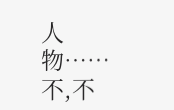人物……
不,不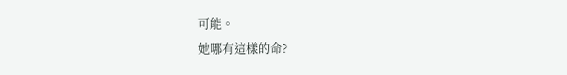可能。
她哪有這樣的命?